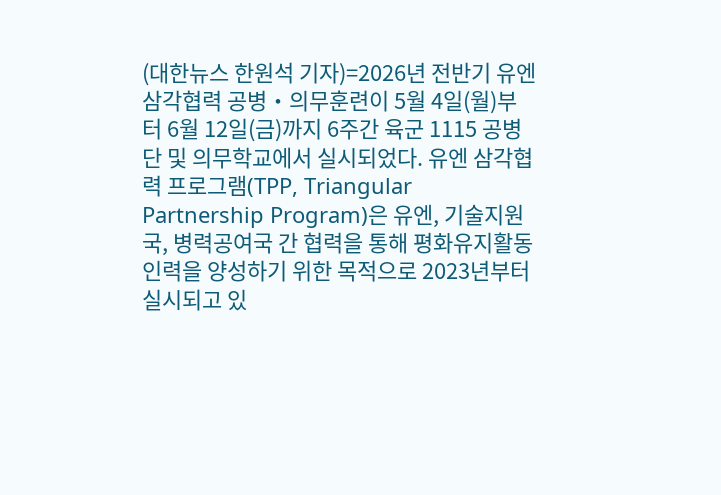(대한뉴스 한원석 기자)=2026년 전반기 유엔 삼각협력 공병‧의무훈련이 5월 4일(월)부터 6월 12일(금)까지 6주간 육군 1115 공병단 및 의무학교에서 실시되었다. 유엔 삼각협력 프로그램(TPP, Triangular Partnership Program)은 유엔, 기술지원국, 병력공여국 간 협력을 통해 평화유지활동 인력을 양성하기 위한 목적으로 2023년부터 실시되고 있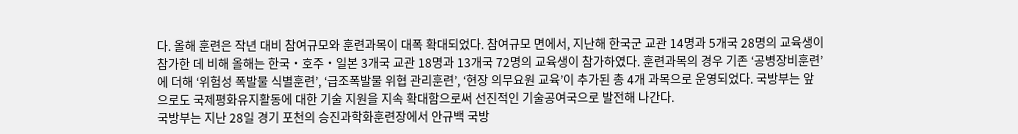다. 올해 훈련은 작년 대비 참여규모와 훈련과목이 대폭 확대되었다. 참여규모 면에서, 지난해 한국군 교관 14명과 5개국 28명의 교육생이 참가한 데 비해 올해는 한국‧호주‧일본 3개국 교관 18명과 13개국 72명의 교육생이 참가하였다. 훈련과목의 경우 기존 ‘공병장비훈련’에 더해 ‘위험성 폭발물 식별훈련’, ‘급조폭발물 위협 관리훈련’, ‘현장 의무요원 교육’이 추가된 총 4개 과목으로 운영되었다. 국방부는 앞으로도 국제평화유지활동에 대한 기술 지원을 지속 확대함으로써 선진적인 기술공여국으로 발전해 나간다.
국방부는 지난 28일 경기 포천의 승진과학화훈련장에서 안규백 국방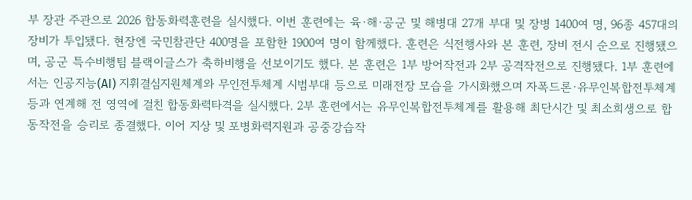부 장관 주관으로 2026 합동화력훈련을 실시했다. 이번 훈련에는 육·해·공군 및 해병대 27개 부대 및 장병 1400여 명, 96종 457대의 장비가 투입됐다. 현장엔 국민참관단 400명을 포함한 1900여 명이 함께했다. 훈련은 식전행사와 본 훈련, 장비 전시 순으로 진행됐으며, 공군 특수비행팀 블랙이글스가 축하비행을 선보이기도 했다. 본 훈련은 1부 방어작전과 2부 공격작전으로 진행됐다. 1부 훈련에서는 인공지능(AI) 지휘결심지원체계와 무인전투체계 시범부대 등으로 미래전장 모습을 가시화했으며 자폭드론·유무인복합전투체계 등과 연계해 전 영역에 걸친 합동화력타격을 실시했다. 2부 훈련에서는 유무인복합전투체계를 활용해 최단시간 및 최소희생으로 합동작전을 승리로 종결했다. 이어 지상 및 포병화력지원과 공중강습작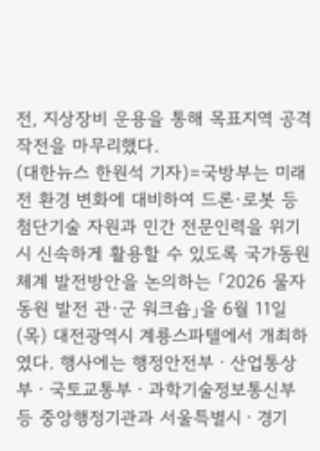전, 지상장비 운용을 통해 목표지역 공격작전을 마무리했다.
(대한뉴스 한원석 기자)=국방부는 미래전 환경 변화에 대비하여 드론·로봇 등 첨단기술 자원과 민간 전문인력을 위기 시 신속하게 활용할 수 있도록 국가동원체계 발전방안을 논의하는 「2026 물자동원 발전 관·군 워크숍」을 6월 11일(목) 대전광역시 계룡스파텔에서 개최하였다. 행사에는 행정안전부ㆍ산업통상부ㆍ국토교통부ㆍ과학기술정보통신부 등 중앙행정기관과 서울특별시ㆍ경기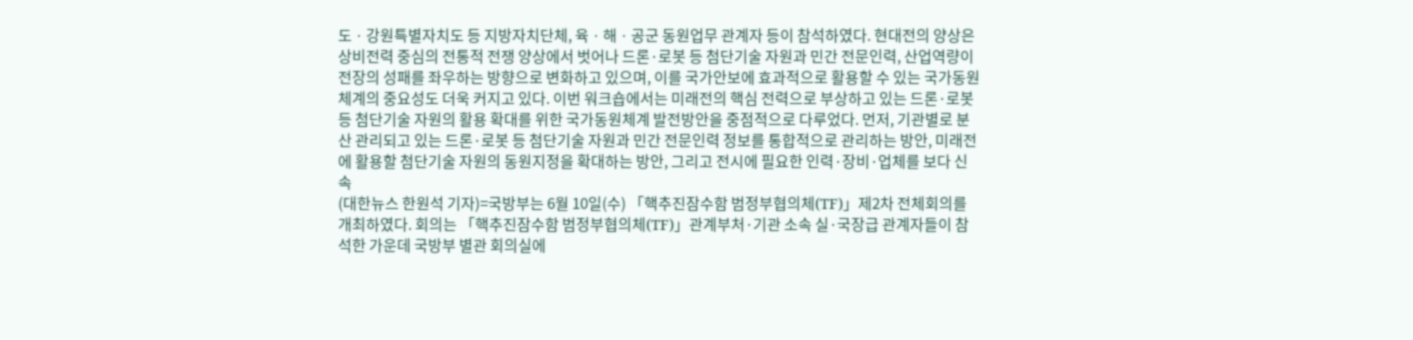도ㆍ강원특별자치도 등 지방자치단체, 육ㆍ해ㆍ공군 동원업무 관계자 등이 참석하였다. 현대전의 양상은 상비전력 중심의 전통적 전쟁 양상에서 벗어나 드론·로봇 등 첨단기술 자원과 민간 전문인력, 산업역량이 전장의 성패를 좌우하는 방향으로 변화하고 있으며, 이를 국가안보에 효과적으로 활용할 수 있는 국가동원체계의 중요성도 더욱 커지고 있다. 이번 워크숍에서는 미래전의 핵심 전력으로 부상하고 있는 드론·로봇 등 첨단기술 자원의 활용 확대를 위한 국가동원체계 발전방안을 중점적으로 다루었다. 먼저, 기관별로 분산 관리되고 있는 드론·로봇 등 첨단기술 자원과 민간 전문인력 정보를 통합적으로 관리하는 방안, 미래전에 활용할 첨단기술 자원의 동원지정을 확대하는 방안, 그리고 전시에 필요한 인력·장비·업체를 보다 신속
(대한뉴스 한원석 기자)=국방부는 6월 10일(수) 「핵추진잠수함 범정부협의체(TF)」제2차 전체회의를 개최하였다. 회의는 「핵추진잠수함 범정부협의체(TF)」관계부처·기관 소속 실·국장급 관계자들이 참석한 가운데 국방부 별관 회의실에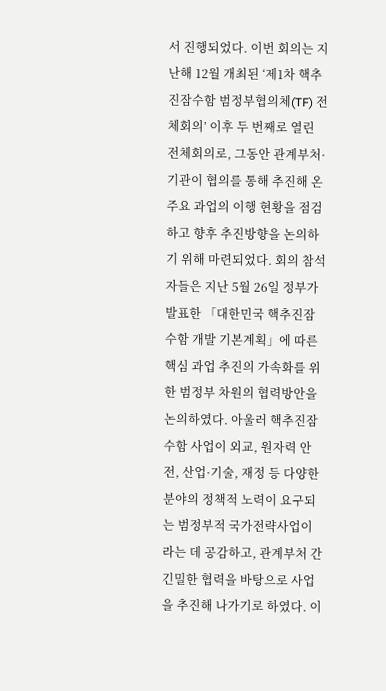서 진행되었다. 이번 회의는 지난해 12월 개최된 ‘제1차 핵추진잠수함 범정부협의체(TF) 전체회의’ 이후 두 번째로 열린 전체회의로, 그동안 관계부처·기관이 협의를 통해 추진해 온 주요 과업의 이행 현황을 점검하고 향후 추진방향을 논의하기 위해 마련되었다. 회의 참석자들은 지난 5월 26일 정부가 발표한 「대한민국 핵추진잠수함 개발 기본계획」에 따른 핵심 과업 추진의 가속화를 위한 범정부 차원의 협력방안을 논의하였다. 아울러 핵추진잠수함 사업이 외교, 원자력 안전, 산업·기술, 재정 등 다양한 분야의 정책적 노력이 요구되는 범정부적 국가전략사업이라는 데 공감하고, 관계부처 간 긴밀한 협력을 바탕으로 사업을 추진해 나가기로 하였다. 이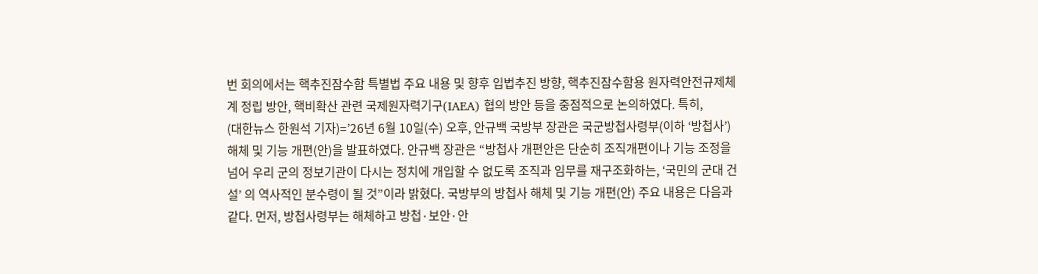번 회의에서는 핵추진잠수함 특별법 주요 내용 및 향후 입법추진 방향, 핵추진잠수함용 원자력안전규제체계 정립 방안, 핵비확산 관련 국제원자력기구(IAEA) 협의 방안 등을 중점적으로 논의하였다. 특히,
(대한뉴스 한원석 기자)=’26년 6월 10일(수) 오후, 안규백 국방부 장관은 국군방첩사령부(이하 ‘방첩사’) 해체 및 기능 개편(안)을 발표하였다. 안규백 장관은 “방첩사 개편안은 단순히 조직개편이나 기능 조정을 넘어 우리 군의 정보기관이 다시는 정치에 개입할 수 없도록 조직과 임무를 재구조화하는, ‘국민의 군대 건설’ 의 역사적인 분수령이 될 것”이라 밝혔다. 국방부의 방첩사 해체 및 기능 개편(안) 주요 내용은 다음과 같다. 먼저, 방첩사령부는 해체하고 방첩·보안·안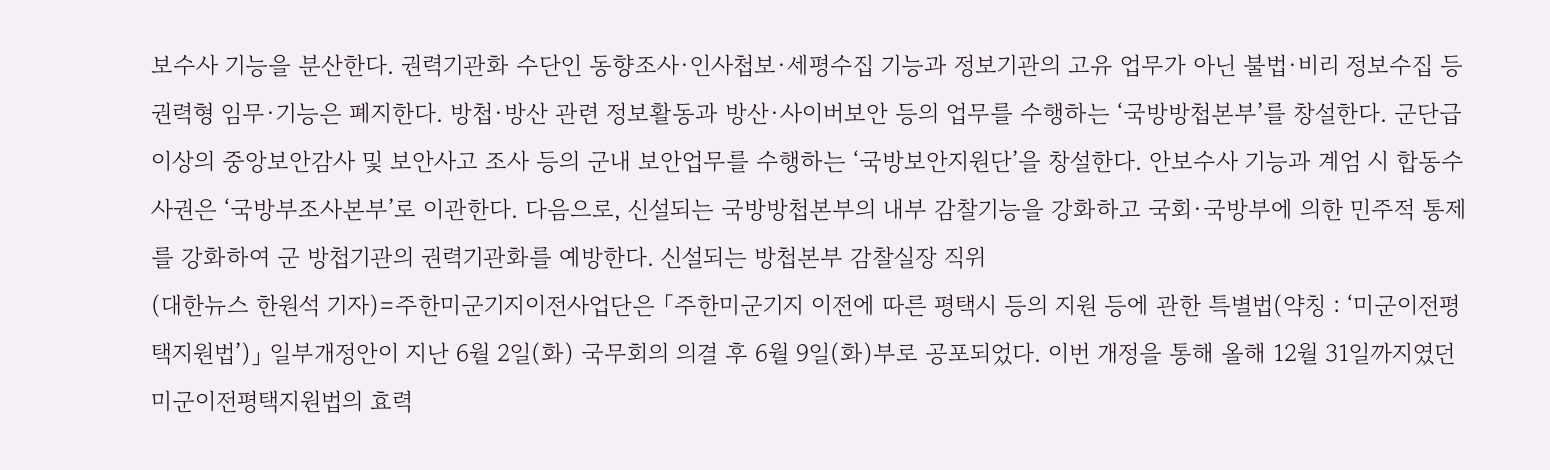보수사 기능을 분산한다. 권력기관화 수단인 동향조사·인사첩보·세평수집 기능과 정보기관의 고유 업무가 아닌 불법·비리 정보수집 등 권력형 임무·기능은 폐지한다. 방첩·방산 관련 정보활동과 방산·사이버보안 등의 업무를 수행하는 ‘국방방첩본부’를 창설한다. 군단급 이상의 중앙보안감사 및 보안사고 조사 등의 군내 보안업무를 수행하는 ‘국방보안지원단’을 창설한다. 안보수사 기능과 계엄 시 합동수사권은 ‘국방부조사본부’로 이관한다. 다음으로, 신설되는 국방방첩본부의 내부 감찰기능을 강화하고 국회·국방부에 의한 민주적 통제를 강화하여 군 방첩기관의 권력기관화를 예방한다. 신설되는 방첩본부 감찰실장 직위
(대한뉴스 한원석 기자)=주한미군기지이전사업단은 「주한미군기지 이전에 따른 평택시 등의 지원 등에 관한 특별법(약칭 : ‘미군이전평택지원법’)」 일부개정안이 지난 6월 2일(화) 국무회의 의결 후 6월 9일(화)부로 공포되었다. 이번 개정을 통해 올해 12월 31일까지였던 미군이전평택지원법의 효력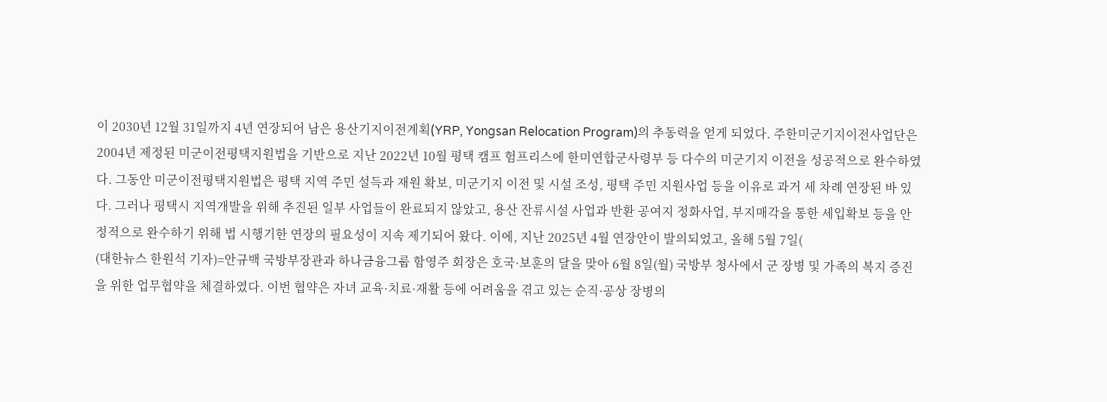이 2030년 12월 31일까지 4년 연장되어 남은 용산기지이전계획(YRP, Yongsan Relocation Program)의 추동력을 얻게 되었다. 주한미군기지이전사업단은 2004년 제정된 미군이전평택지원법을 기반으로 지난 2022년 10월 평택 캠프 험프리스에 한미연합군사령부 등 다수의 미군기지 이전을 성공적으로 완수하였다. 그동안 미군이전평택지원법은 평택 지역 주민 설득과 재원 확보, 미군기지 이전 및 시설 조성, 평택 주민 지원사업 등을 이유로 과거 세 차례 연장된 바 있다. 그러나 평택시 지역개발을 위해 추진된 일부 사업들이 완료되지 않았고, 용산 잔류시설 사업과 반환 공여지 정화사업, 부지매각을 통한 세입확보 등을 안정적으로 완수하기 위해 법 시행기한 연장의 필요성이 지속 제기되어 왔다. 이에, 지난 2025년 4월 연장안이 발의되었고, 올해 5월 7일(
(대한뉴스 한원석 기자)=안규백 국방부장관과 하나금융그룹 함영주 회장은 호국·보훈의 달을 맞아 6월 8일(월) 국방부 청사에서 군 장병 및 가족의 복지 증진을 위한 업무협약을 체결하였다. 이번 협약은 자녀 교육·치료·재활 등에 어려움을 겪고 있는 순직·공상 장병의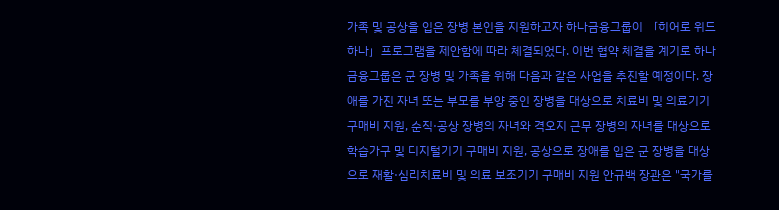가족 및 공상을 입은 장병 본인을 지원하고자 하나금융그룹이 「히어로 위드 하나」프로그램을 제안함에 따라 체결되었다. 이번 협약 체결을 계기로 하나금융그룹은 군 장병 및 가족을 위해 다음과 같은 사업을 추진할 예정이다. 장애를 가진 자녀 또는 부모를 부양 중인 장병을 대상으로 치료비 및 의료기기 구매비 지원, 순직·공상 장병의 자녀와 격오지 근무 장병의 자녀를 대상으로 학습가구 및 디지털기기 구매비 지원, 공상으로 장애를 입은 군 장병을 대상으로 재활·심리치료비 및 의료 보조기기 구매비 지원 안규백 장관은 "국가를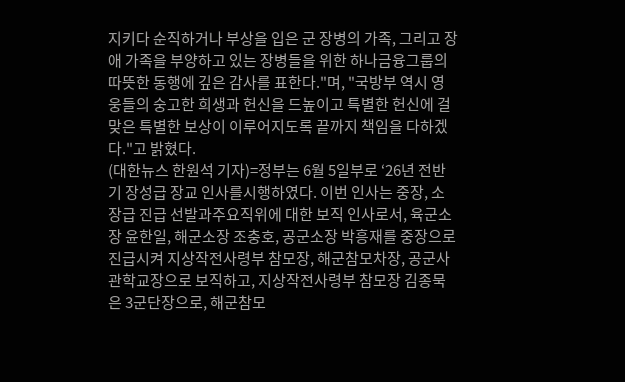지키다 순직하거나 부상을 입은 군 장병의 가족, 그리고 장애 가족을 부양하고 있는 장병들을 위한 하나금융그룹의 따뜻한 동행에 깊은 감사를 표한다."며, "국방부 역시 영웅들의 숭고한 희생과 헌신을 드높이고 특별한 헌신에 걸맞은 특별한 보상이 이루어지도록 끝까지 책임을 다하겠다."고 밝혔다.
(대한뉴스 한원석 기자)=정부는 6월 5일부로 ‘26년 전반기 장성급 장교 인사를시행하였다. 이번 인사는 중장, 소장급 진급 선발과주요직위에 대한 보직 인사로서, 육군소장 윤한일, 해군소장 조충호, 공군소장 박흥재를 중장으로 진급시켜 지상작전사령부 참모장, 해군참모차장, 공군사관학교장으로 보직하고, 지상작전사령부 참모장 김종묵은 3군단장으로, 해군참모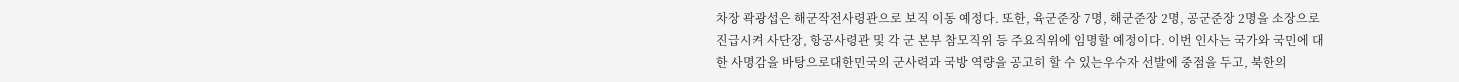차장 곽광섭은 해군작전사령관으로 보직 이동 예정다. 또한, 육군준장 7명, 해군준장 2명, 공군준장 2명을 소장으로 진급시켜 사단장, 항공사령관 및 각 군 본부 참모직위 등 주요직위에 임명할 예정이다. 이번 인사는 국가와 국민에 대한 사명감을 바탕으로대한민국의 군사력과 국방 역량을 공고히 할 수 있는우수자 선발에 중점을 두고, 북한의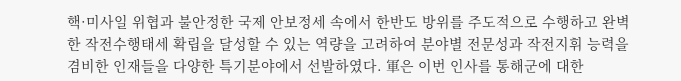핵·미사일 위협과 불안정한 국제 안보정세 속에서 한반도 방위를 주도적으로 수행하고 완벽한 작전수행태세 확립을 달성할 수 있는 역량을 고려하여 분야별 전문성과 작전지휘 능력을 겸비한 인재들을 다양한 특기분야에서 선발하였다. 軍은 이번 인사를 통해군에 대한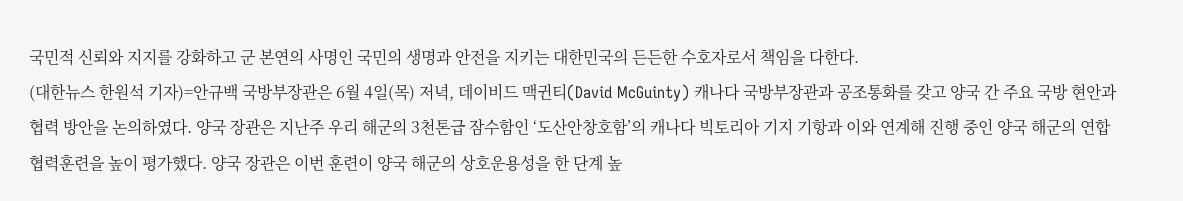국민적 신뢰와 지지를 강화하고 군 본연의 사명인 국민의 생명과 안전을 지키는 대한민국의 든든한 수호자로서 책임을 다한다.
(대한뉴스 한원석 기자)=안규백 국방부장관은 6월 4일(목) 저녁, 데이비드 맥귄티(David McGuinty) 캐나다 국방부장관과 공조통화를 갖고 양국 간 주요 국방 현안과 협력 방안을 논의하였다. 양국 장관은 지난주 우리 해군의 3천톤급 잠수함인 ‘도산안창호함’의 캐나다 빅토리아 기지 기항과 이와 연계해 진행 중인 양국 해군의 연합협력훈련을 높이 평가했다. 양국 장관은 이번 훈련이 양국 해군의 상호운용성을 한 단계 높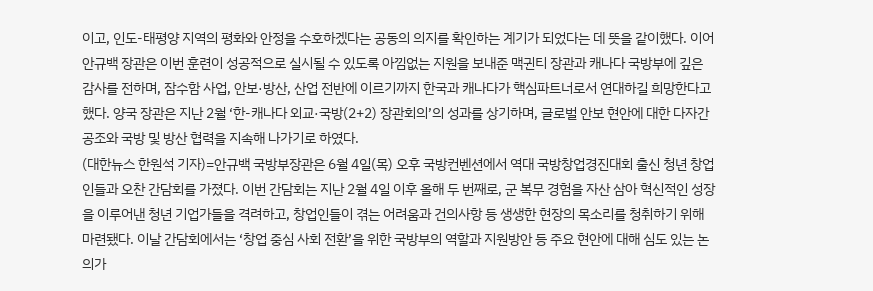이고, 인도-태평양 지역의 평화와 안정을 수호하겠다는 공동의 의지를 확인하는 계기가 되었다는 데 뜻을 같이했다. 이어 안규백 장관은 이번 훈련이 성공적으로 실시될 수 있도록 아낌없는 지원을 보내준 맥귄티 장관과 캐나다 국방부에 깊은 감사를 전하며, 잠수함 사업, 안보·방산, 산업 전반에 이르기까지 한국과 캐나다가 핵심파트너로서 연대하길 희망한다고 했다. 양국 장관은 지난 2월 ‘한-캐나다 외교·국방(2+2) 장관회의’의 성과를 상기하며, 글로벌 안보 현안에 대한 다자간 공조와 국방 및 방산 협력을 지속해 나가기로 하였다.
(대한뉴스 한원석 기자)=안규백 국방부장관은 6월 4일(목) 오후 국방컨벤션에서 역대 국방창업경진대회 출신 청년 창업인들과 오찬 간담회를 가졌다. 이번 간담회는 지난 2월 4일 이후 올해 두 번째로, 군 복무 경험을 자산 삼아 혁신적인 성장을 이루어낸 청년 기업가들을 격려하고, 창업인들이 겪는 어려움과 건의사항 등 생생한 현장의 목소리를 청취하기 위해 마련됐다. 이날 간담회에서는 ‘창업 중심 사회 전환’을 위한 국방부의 역할과 지원방안 등 주요 현안에 대해 심도 있는 논의가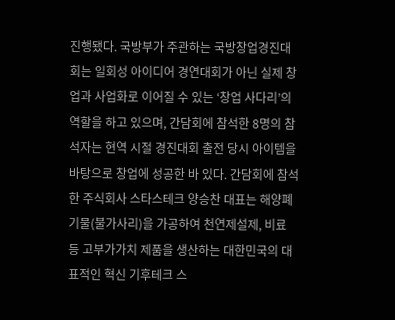진행됐다. 국방부가 주관하는 국방창업경진대회는 일회성 아이디어 경연대회가 아닌 실제 창업과 사업화로 이어질 수 있는 ‘창업 사다리’의 역할을 하고 있으며, 간담회에 참석한 8명의 참석자는 현역 시절 경진대회 출전 당시 아이템을 바탕으로 창업에 성공한 바 있다. 간담회에 참석한 주식회사 스타스테크 양승찬 대표는 해양폐기물(불가사리)을 가공하여 천연제설제, 비료 등 고부가가치 제품을 생산하는 대한민국의 대표적인 혁신 기후테크 스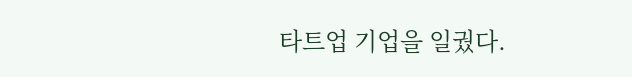타트업 기업을 일궜다.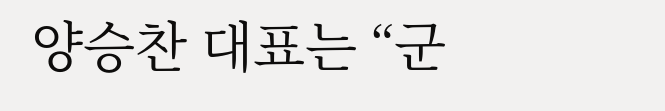양승찬 대표는 “군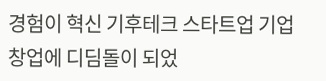경험이 혁신 기후테크 스타트업 기업 창업에 디딤돌이 되었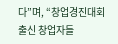다”며, “창업경진대회 출신 창업자들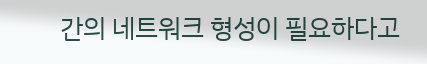간의 네트워크 형성이 필요하다고